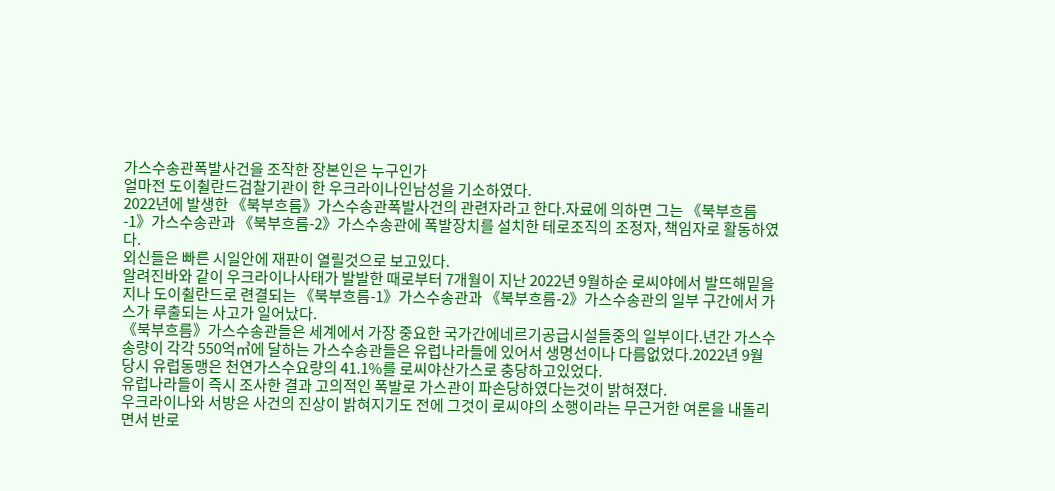가스수송관폭발사건을 조작한 장본인은 누구인가
얼마전 도이췰란드검찰기관이 한 우크라이나인남성을 기소하였다.
2022년에 발생한 《북부흐름》가스수송관폭발사건의 관련자라고 한다.자료에 의하면 그는 《북부흐름-1》가스수송관과 《북부흐름-2》가스수송관에 폭발장치를 설치한 테로조직의 조정자, 책임자로 활동하였다.
외신들은 빠른 시일안에 재판이 열릴것으로 보고있다.
알려진바와 같이 우크라이나사태가 발발한 때로부터 7개월이 지난 2022년 9월하순 로씨야에서 발뜨해밑을 지나 도이췰란드로 련결되는 《북부흐름-1》가스수송관과 《북부흐름-2》가스수송관의 일부 구간에서 가스가 루출되는 사고가 일어났다.
《북부흐름》가스수송관들은 세계에서 가장 중요한 국가간에네르기공급시설들중의 일부이다.년간 가스수송량이 각각 550억㎥에 달하는 가스수송관들은 유럽나라들에 있어서 생명선이나 다름없었다.2022년 9월 당시 유럽동맹은 천연가스수요량의 41.1%를 로씨야산가스로 충당하고있었다.
유럽나라들이 즉시 조사한 결과 고의적인 폭발로 가스관이 파손당하였다는것이 밝혀졌다.
우크라이나와 서방은 사건의 진상이 밝혀지기도 전에 그것이 로씨야의 소행이라는 무근거한 여론을 내돌리면서 반로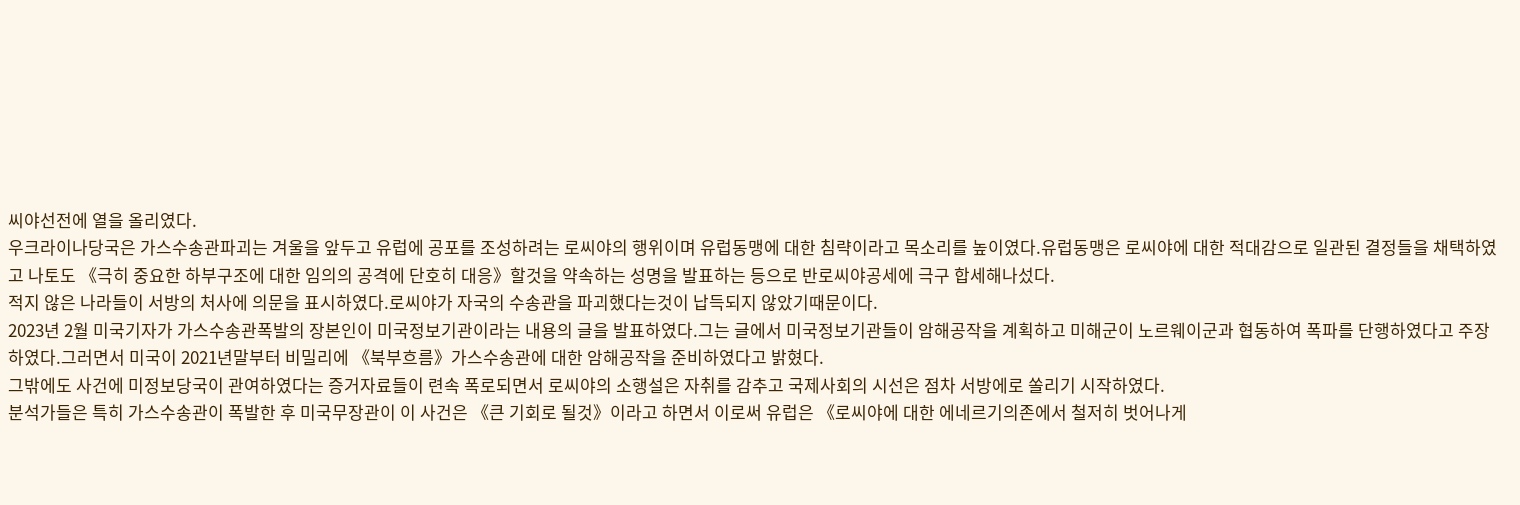씨야선전에 열을 올리였다.
우크라이나당국은 가스수송관파괴는 겨울을 앞두고 유럽에 공포를 조성하려는 로씨야의 행위이며 유럽동맹에 대한 침략이라고 목소리를 높이였다.유럽동맹은 로씨야에 대한 적대감으로 일관된 결정들을 채택하였고 나토도 《극히 중요한 하부구조에 대한 임의의 공격에 단호히 대응》할것을 약속하는 성명을 발표하는 등으로 반로씨야공세에 극구 합세해나섰다.
적지 않은 나라들이 서방의 처사에 의문을 표시하였다.로씨야가 자국의 수송관을 파괴했다는것이 납득되지 않았기때문이다.
2023년 2월 미국기자가 가스수송관폭발의 장본인이 미국정보기관이라는 내용의 글을 발표하였다.그는 글에서 미국정보기관들이 암해공작을 계획하고 미해군이 노르웨이군과 협동하여 폭파를 단행하였다고 주장하였다.그러면서 미국이 2021년말부터 비밀리에 《북부흐름》가스수송관에 대한 암해공작을 준비하였다고 밝혔다.
그밖에도 사건에 미정보당국이 관여하였다는 증거자료들이 련속 폭로되면서 로씨야의 소행설은 자취를 감추고 국제사회의 시선은 점차 서방에로 쏠리기 시작하였다.
분석가들은 특히 가스수송관이 폭발한 후 미국무장관이 이 사건은 《큰 기회로 될것》이라고 하면서 이로써 유럽은 《로씨야에 대한 에네르기의존에서 철저히 벗어나게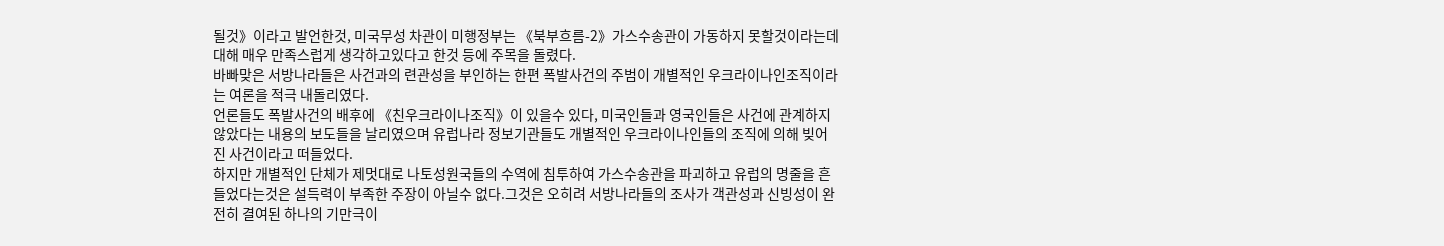될것》이라고 발언한것, 미국무성 차관이 미행정부는 《북부흐름-2》가스수송관이 가동하지 못할것이라는데 대해 매우 만족스럽게 생각하고있다고 한것 등에 주목을 돌렸다.
바빠맞은 서방나라들은 사건과의 련관성을 부인하는 한편 폭발사건의 주범이 개별적인 우크라이나인조직이라는 여론을 적극 내돌리였다.
언론들도 폭발사건의 배후에 《친우크라이나조직》이 있을수 있다, 미국인들과 영국인들은 사건에 관계하지 않았다는 내용의 보도들을 날리였으며 유럽나라 정보기관들도 개별적인 우크라이나인들의 조직에 의해 빚어진 사건이라고 떠들었다.
하지만 개별적인 단체가 제멋대로 나토성원국들의 수역에 침투하여 가스수송관을 파괴하고 유럽의 명줄을 흔들었다는것은 설득력이 부족한 주장이 아닐수 없다.그것은 오히려 서방나라들의 조사가 객관성과 신빙성이 완전히 결여된 하나의 기만극이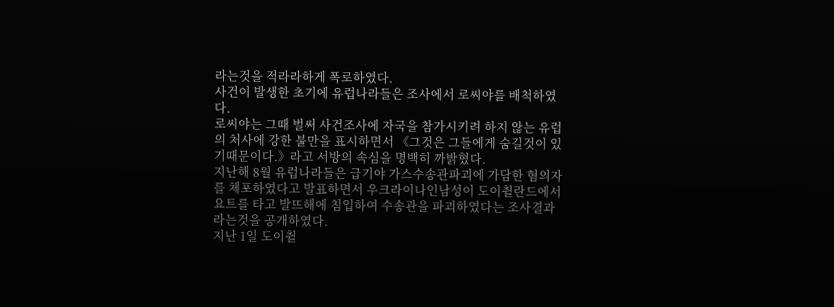라는것을 적라라하게 폭로하였다.
사건이 발생한 초기에 유럽나라들은 조사에서 로씨야를 배척하였다.
로씨야는 그때 벌써 사건조사에 자국을 참가시키려 하지 않는 유럽의 처사에 강한 불만을 표시하면서 《그것은 그들에게 숨길것이 있기때문이다.》라고 서방의 속심을 명백히 까밝혔다.
지난해 8월 유럽나라들은 급기야 가스수송관파괴에 가담한 혐의자를 체포하였다고 발표하면서 우크라이나인남성이 도이췰란드에서 요트를 타고 발뜨해에 침입하여 수송관을 파괴하였다는 조사결과라는것을 공개하였다.
지난 1일 도이췰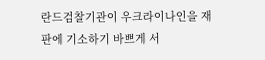란드검찰기관이 우크라이나인을 재판에 기소하기 바쁘게 서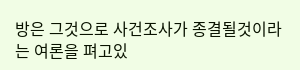방은 그것으로 사건조사가 종결될것이라는 여론을 펴고있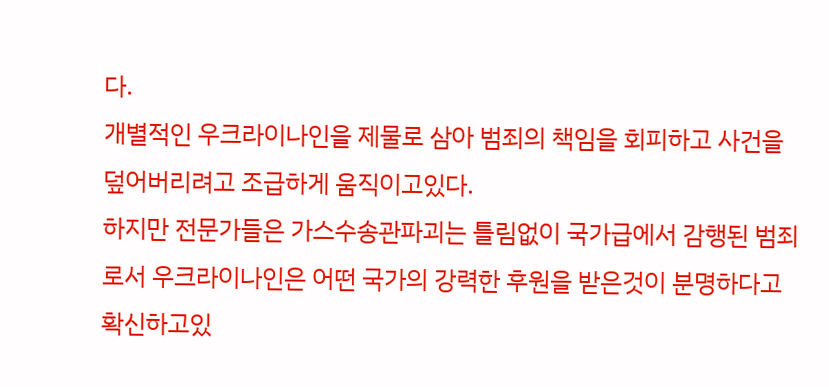다.
개별적인 우크라이나인을 제물로 삼아 범죄의 책임을 회피하고 사건을 덮어버리려고 조급하게 움직이고있다.
하지만 전문가들은 가스수송관파괴는 틀림없이 국가급에서 감행된 범죄로서 우크라이나인은 어떤 국가의 강력한 후원을 받은것이 분명하다고 확신하고있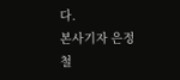다.
본사기자 은정철